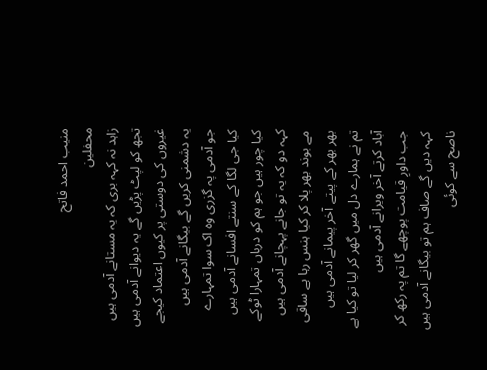منیب احمد فاتح
محفلین
زاہد نہ کہہ بری کہ یہ مستانے آدمی ہیں
تجھ کو لپٹ پڑیں گے یہ دیوانے آدمی ہیں
غیروں کی دوستی پر کیوں اعتماد کیجے
یہ دشمنی کریں گے بیگانے آدمی ہیں
جو آدمی پہ گزری وہ اک سوا تمہارے
کیا جی لگا کے سنتے افسانے آدمی ہیں
کیا چور ہیں جو ہم کو درباں تمہارا ٹوکے
کہہ دو کہ یہ تو جانے پہچانے آدمی ہیں
مے بوند بھر پلا کر کیا ہنس رہا ہے ساقی
بھر بھر کے پیتے آخر پیمانے آدمی ہیں
تم نے ہمارے دل میں گھر کر لیا تو کیا ہے
آباد کرتے آخر ویرانے آدمی ہیں
جب داورِ قیامت پوچھے گا تم پہ رکھ کر
کہہ دیں گے صاف ہم تو بیگانے آدمی ہیں
ناصح سے کوئی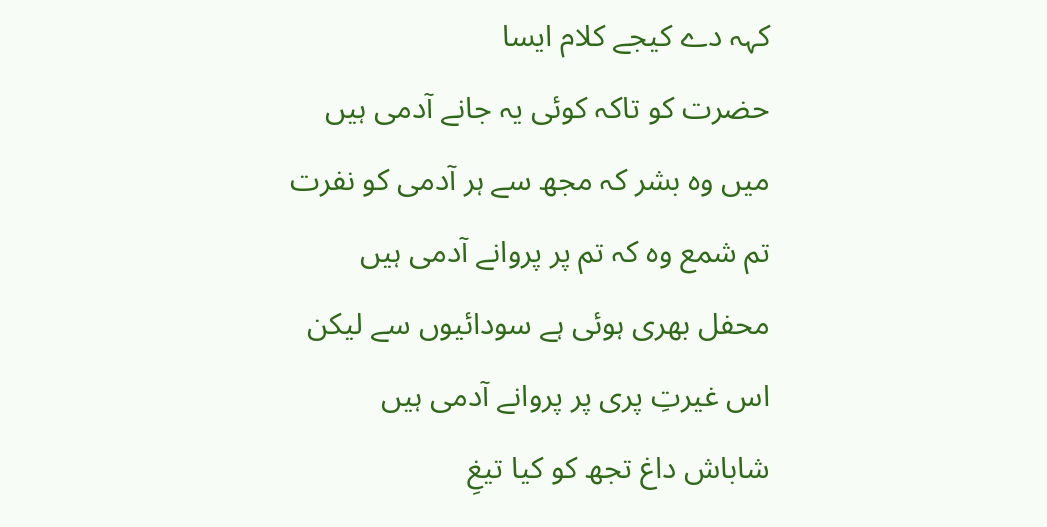کہہ دے کیجے کلام ایسا
حضرت کو تاکہ کوئی یہ جانے آدمی ہیں
میں وہ بشر کہ مجھ سے ہر آدمی کو نفرت
تم شمع وہ کہ تم پر پروانے آدمی ہیں
محفل بھری ہوئی ہے سودائیوں سے لیکن
اس غیرتِ پری پر پروانے آدمی ہیں
شاباش داغ تجھ کو کیا تیغِ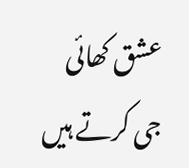عشق کھائی
جی کرتے ہیں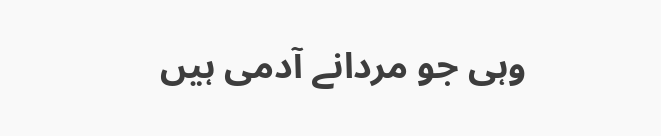وہی جو مردانے آدمی ہیں